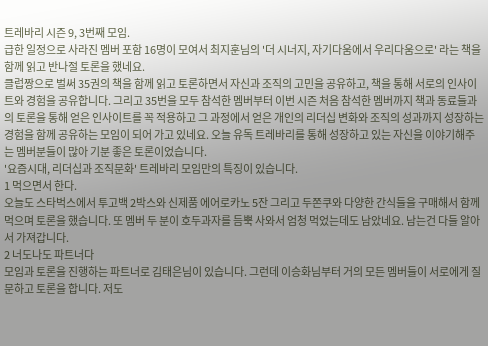트레바리 시즌 9, 3번째 모임.
급한 일정으로 사라진 멤버 포함 16명이 모여서 최지훈님의 '더 시너지, 자기다움에서 우리다움으로' 라는 책을 함께 읽고 반나절 토론을 했네요.
클럽짱으로 벌써 35권의 책을 함께 읽고 토론하면서 자신과 조직의 고민을 공유하고, 책을 통해 서로의 인사이트와 경험을 공유합니다. 그리고 35번을 모두 참석한 멤버부터 이번 시즌 처음 참석한 멤버까지 책과 동료들과의 토론을 통해 얻은 인사이트를 꼭 적용하고 그 과정에서 얻은 개인의 리더십 변화와 조직의 성과까지 성장하는 경험을 함께 공유하는 모임이 되어 가고 있네요. 오늘 유독 트레바리를 통해 성장하고 있는 자신을 이야기해주는 멤버분들이 많아 기분 좋은 토론이었습니다.
'요즘시대, 리더십과 조직문화' 트레바리 모임만의 특징이 있습니다.
1 먹으면서 한다.
오늘도 스타벅스에서 투고백 2박스와 신제품 에어로카노 5잔 그리고 두쫀쿠와 다양한 간식들을 구매해서 함께 먹으며 토론을 했습니다. 또 멤버 두 분이 호두과자를 듬뿍 사와서 엄청 먹었는데도 남았네요. 남는건 다들 알아서 가져갑니다.
2 너도나도 파트너다
모임과 토론을 진행하는 파트너로 김태은님이 있습니다. 그런데 이승화님부터 거의 모든 멤버들이 서로에게 질문하고 토론을 합니다. 저도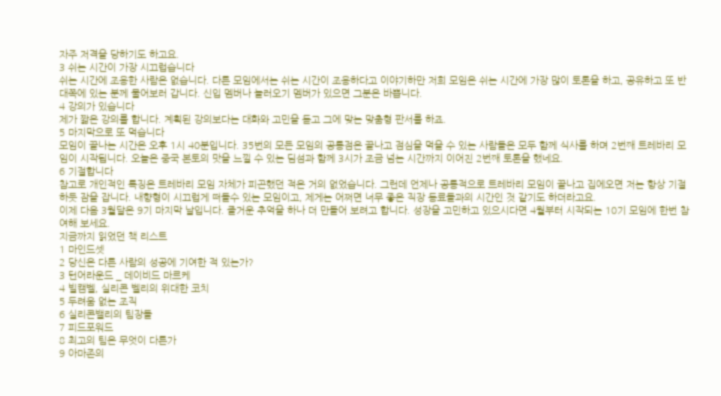자주 저격을 당하기도 하고요.
3 쉬는 시간이 가장 시끄럽습니다
쉬는 시간에 조용한 사람은 없습니다. 다른 모임에서는 쉬는 시간이 조용하다고 이야기하만 저희 모임은 쉬는 시간에 가장 많이 토론을 하고, 공유하고 또 반대쪽에 있는 분께 물어보러 갑니다. 신입 멤버나 놀러오기 멤버가 있으면 그분은 바쁩니다.
4 강의가 있습니다
제가 짧은 강의를 합니다. 계획된 강의보다는 대화와 고민을 듣고 그에 맞는 맞춤형 판서를 하죠.
5 마지막으로 또 먹습니다
모임이 끝나는 시간은 오후 1시 40분입니다. 35번의 모든 모임의 공통점은 끝나고 점심을 먹을 수 있는 사람들은 모두 함께 식사를 하며 2번째 트레바리 모임이 시작됩니다. 오늘은 중국 본토의 맛을 느낄 수 있는 딤섬과 함께 3시가 조금 넘는 시간까지 이어진 2번째 토론을 했네요.
6 기절합니다
참고로 개인적인 특징은 트레바리 모임 자체가 피곤했던 적은 거의 없었습니다. 그런데 언제나 공통적으로 트레바리 모임이 끝나고 집에오면 저는 항상 기절하듯 잠을 잡니다. 내향형이 시끄럽게 떠들수 있는 모임이고, 제게는 어쩌면 너무 좋은 직장 동료들과의 시간인 것 같기도 하더라고요.
이제 다음 3월달은 9기 마지막 날입니다. 즐거운 추억을 하나 더 만들어 보려고 합니다. 성장을 고민하고 있으시다면 4월부터 시작되는 10기 모임에 한번 참여해 보세요.
지금까지 읽었던 책 리스트
1 마인드셋
2 당신은 다른 사람의 성공에 기여한 적 있는가?
3 턴어라운드 _ 데이비드 마르케
4 빌캠벨, 실리콘 벨리의 위대한 코치
5 두려움 없는 조직
6 실리콘밸리의 팀장들
7 피드포워드
8 최고의 팀은 무엇이 다른가
9 아마존의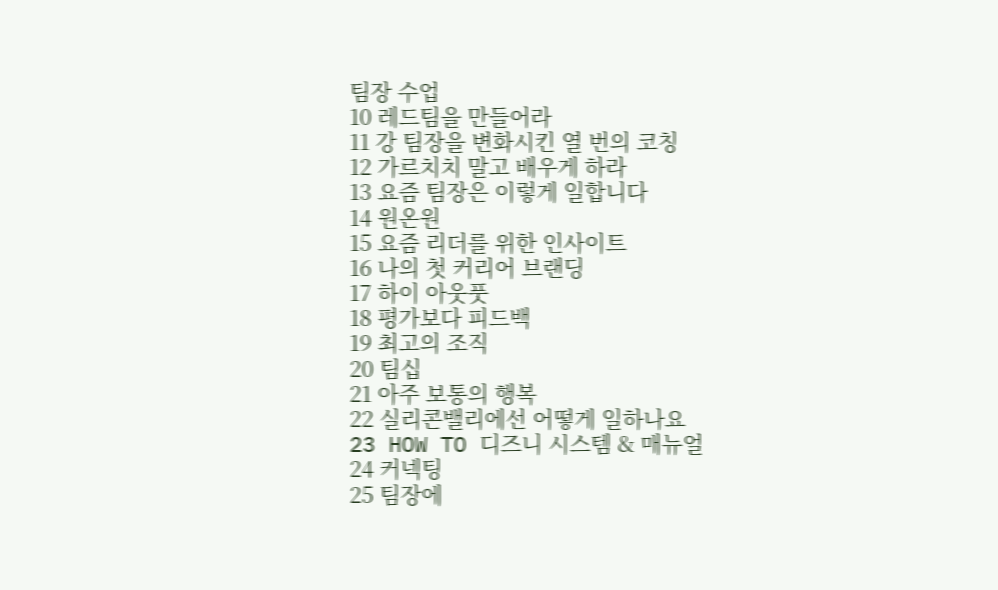팀장 수업
10 레드팀을 만들어라
11 강 팀장을 변화시킨 열 번의 코칭
12 가르치치 말고 배우게 하라
13 요즘 팀장은 이렇게 일합니다
14 원온원
15 요즘 리더를 위한 인사이트
16 나의 첫 커리어 브랜딩
17 하이 아웃풋
18 평가보다 피드백
19 최고의 조직
20 팀십
21 아주 보통의 행복
22 실리콘밸리에선 어떻게 일하나요
23 HOW TO 디즈니 시스템 & 매뉴얼
24 커넥팅
25 팀장에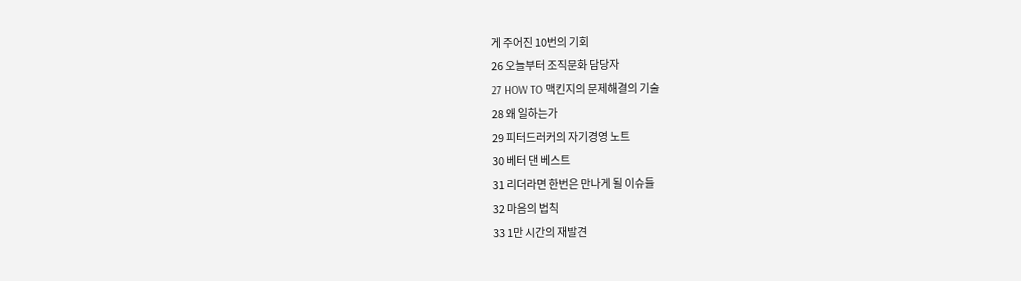게 주어진 10번의 기회
26 오늘부터 조직문화 담당자
27 HOW TO 맥킨지의 문제해결의 기술
28 왜 일하는가
29 피터드러커의 자기경영 노트
30 베터 댄 베스트
31 리더라면 한번은 만나게 될 이슈들
32 마음의 법칙
33 1만 시간의 재발견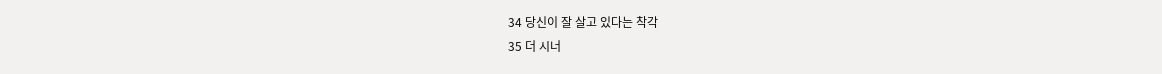34 당신이 잘 살고 있다는 착각
35 더 시너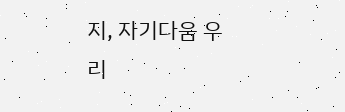지, 자기다움 우리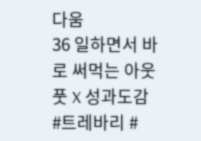다움
36 일하면서 바로 써먹는 아웃풋 X 성과도감
#트레바리 #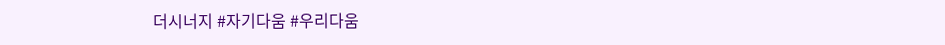더시너지 #자기다움 #우리다움